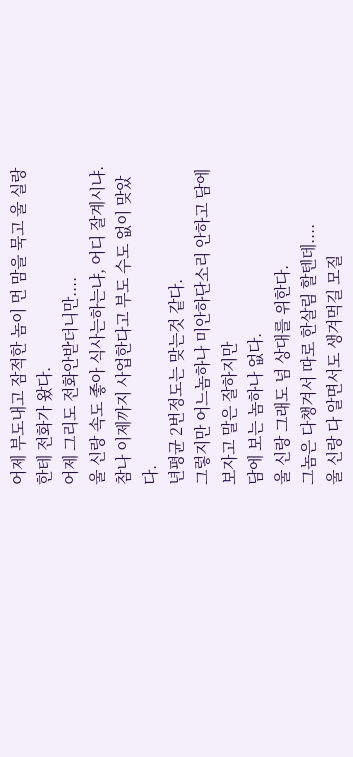어제 부도내고 잠적한 놈이 먼 맘을 묵고 울 실랑한테 전화가 왔다.
어제 그리도 전화안받더니만....
울 신랑 속도 좋아 식사는하는냐, 어디 잘계시냐.
참나 이제까지 사업한다고 부도 수도 없이 맞았다.
년평균 2번정도는 맞는것 같다.
그렇지만 어느놈하나 미안하단소리 안하고 담에 보자고 말은 잘하지만
담에 보는 놈하나 없다.
울 신랑 그래도 넘 상대를 위한다.
그놈은 다챙겨서 따로 한살림 할텐데....
울 신랑 다 알면서도 생겨먹길 모질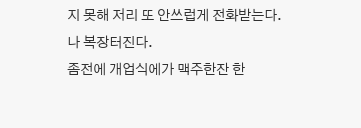지 못해 저리 또 안쓰럽게 전화받는다.
나 복장터진다.
좀전에 개업식에가 맥주한잔 한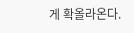게 확올라온다.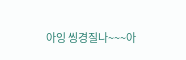아잉 씽경질나~~~아